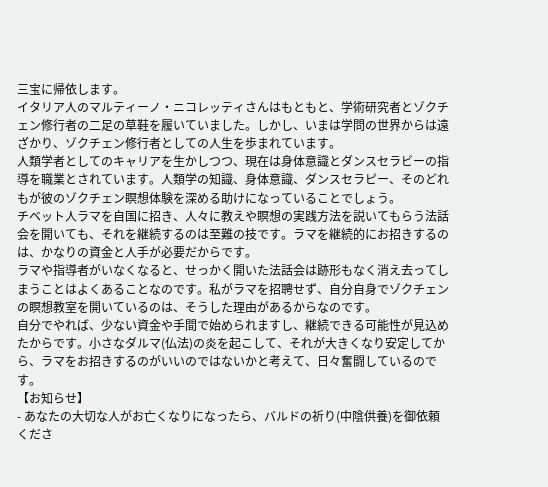三宝に帰依します。
イタリア人のマルティーノ・ニコレッティさんはもともと、学術研究者とゾクチェン修行者の二足の草鞋を履いていました。しかし、いまは学問の世界からは遠ざかり、ゾクチェン修行者としての人生を歩まれています。
人類学者としてのキャリアを生かしつつ、現在は身体意識とダンスセラビーの指導を職業とされています。人類学の知識、身体意識、ダンスセラピー、そのどれもが彼のゾクチェン瞑想体験を深める助けになっていることでしょう。
チベット人ラマを自国に招き、人々に教えや瞑想の実践方法を説いてもらう法話会を開いても、それを継続するのは至難の技です。ラマを継続的にお招きするのは、かなりの資金と人手が必要だからです。
ラマや指導者がいなくなると、せっかく開いた法話会は跡形もなく消え去ってしまうことはよくあることなのです。私がラマを招聘せず、自分自身でゾクチェンの瞑想教室を開いているのは、そうした理由があるからなのです。
自分でやれば、少ない資金や手間で始められますし、継続できる可能性が見込めたからです。小さなダルマ(仏法)の炎を起こして、それが大きくなり安定してから、ラマをお招きするのがいいのではないかと考えて、日々奮闘しているのです。
【お知らせ】
- あなたの大切な人がお亡くなりになったら、バルドの祈り(中陰供養)を御依頼くださ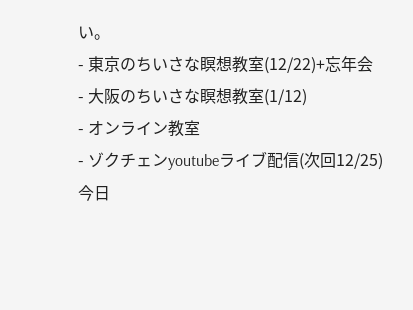い。
- 東京のちいさな瞑想教室(12/22)+忘年会
- 大阪のちいさな瞑想教室(1/12)
- オンライン教室
- ゾクチェンyoutubeライブ配信(次回12/25)
今日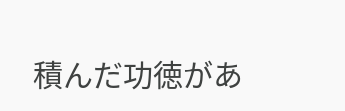積んだ功徳があ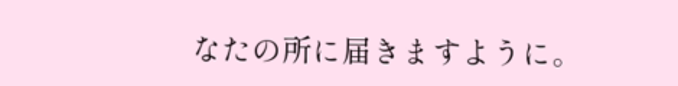なたの所に届きますように。